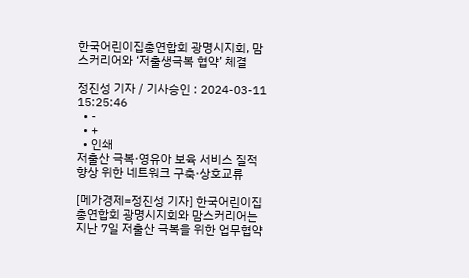한국어린이집총연합회 광명시지회, 맘스커리어와 ‘저출생극복 협약’ 체결

정진성 기자 / 기사승인 : 2024-03-11 15:25:46
  • -
  • +
  • 인쇄
저출산 극복·영유아 보육 서비스 질적 향상 위한 네트워크 구축·상호교류

[메가경제=정진성 기자] 한국어린이집총연합회 광명시지회와 맘스커리어는 지난 7일 저출산 극복을 위한 업무협약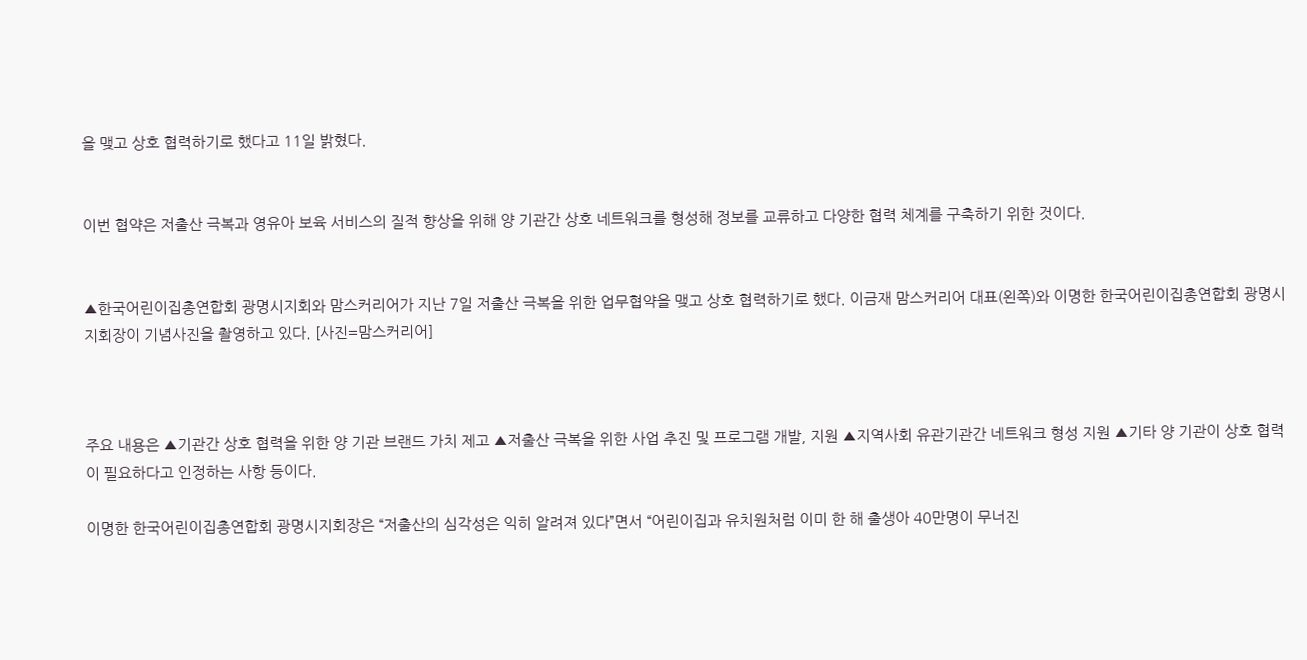을 맺고 상호 협력하기로 했다고 11일 밝혔다.


이번 협약은 저출산 극복과 영유아 보육 서비스의 질적 향상을 위해 양 기관간 상호 네트워크를 형성해 정보를 교류하고 다양한 협력 체계를 구축하기 위한 것이다.


▲한국어린이집총연합회 광명시지회와 맘스커리어가 지난 7일 저출산 극복을 위한 업무협약을 맺고 상호 협력하기로 했다. 이금재 맘스커리어 대표(왼쪽)와 이명한 한국어린이집총연합회 광명시지회장이 기념사진을 촬영하고 있다. [사진=맘스커리어]



주요 내용은 ▲기관간 상호 협력을 위한 양 기관 브랜드 가치 제고 ▲저출산 극복을 위한 사업 추진 및 프로그램 개발, 지원 ▲지역사회 유관기관간 네트워크 형성 지원 ▲기타 양 기관이 상호 협력이 필요하다고 인정하는 사항 등이다.

이명한 한국어린이집총연합회 광명시지회장은 “저출산의 심각성은 익히 알려져 있다”면서 “어린이집과 유치원처럼 이미 한 해 출생아 40만명이 무너진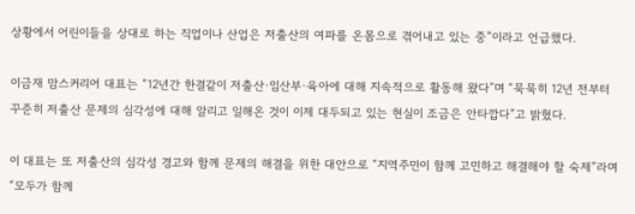상황에서 어린이들을 상대로 하는 직업이나 산업은 저출산의 여파를 온몸으로 겪어내고 있는 중”이라고 언급했다.

이금재 맘스커리어 대표는 “12년간 한결같이 저출산·임산부·육아에 대해 지속적으로 활동해 왔다”며 “묵묵히 12년 전부터 꾸준히 저출산 문제의 심각성에 대해 알리고 일해온 것이 이제 대두되고 있는 현실이 조금은 안타깝다”고 밝혔다.

이 대표는 또 저출산의 심각성 경고와 함께 문제의 해결을 위한 대안으로 “지역주민이 함께 고민하고 해결해야 할 숙제”라며 “모두가 함께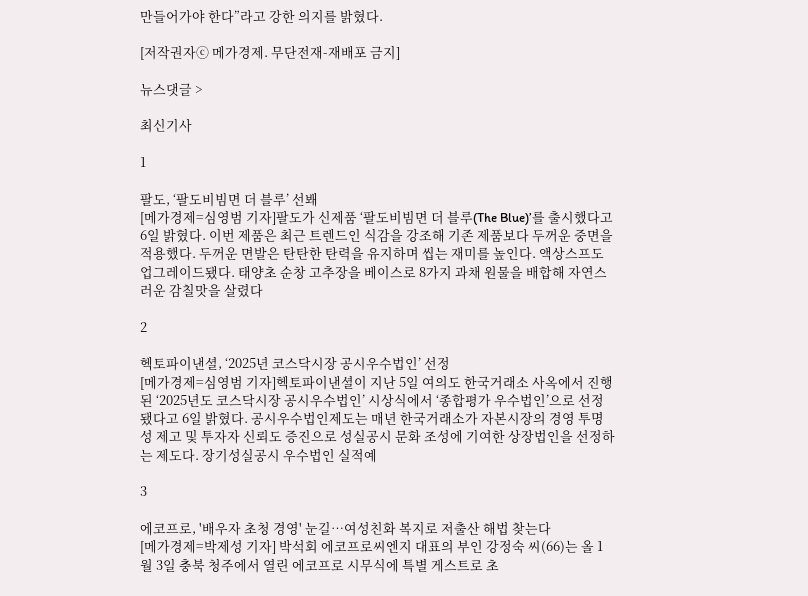만들어가야 한다”라고 강한 의지를 밝혔다.

[저작권자ⓒ 메가경제. 무단전재-재배포 금지]

뉴스댓글 >

최신기사

1

팔도, ‘팔도비빔면 더 블루’ 선봬
[메가경제=심영범 기자]팔도가 신제품 ‘팔도비빔면 더 블루(The Blue)’를 출시했다고 6일 밝혔다. 이번 제품은 최근 트렌드인 식감을 강조해 기존 제품보다 두꺼운 중면을 적용했다. 두꺼운 면발은 탄탄한 탄력을 유지하며 씹는 재미를 높인다. 액상스프도 업그레이드됐다. 태양초 순창 고추장을 베이스로 8가지 과채 원물을 배합해 자연스러운 감칠맛을 살렸다

2

헥토파이낸셜, ‘2025년 코스닥시장 공시우수법인’ 선정
[메가경제=심영범 기자]헥토파이낸셜이 지난 5일 여의도 한국거래소 사옥에서 진행된 ‘2025년도 코스닥시장 공시우수법인’ 시상식에서 ‘종합평가 우수법인’으로 선정됐다고 6일 밝혔다. 공시우수법인제도는 매년 한국거래소가 자본시장의 경영 투명성 제고 및 투자자 신뢰도 증진으로 성실공시 문화 조성에 기여한 상장법인을 선정하는 제도다. 장기성실공시 우수법인 실적예

3

에코프로, '배우자 초청 경영' 눈길…여성친화 복지로 저출산 해법 찾는다
[메가경제=박제성 기자] 박석회 에코프로씨엔지 대표의 부인 강정숙 씨(66)는 올 1월 3일 충북 청주에서 열린 에코프로 시무식에 특별 게스트로 초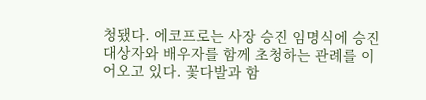청됐다. 에코프로는 사장 승진 임명식에 승진 대상자와 배우자를 함께 초청하는 관례를 이어오고 있다. 꽃다발과 함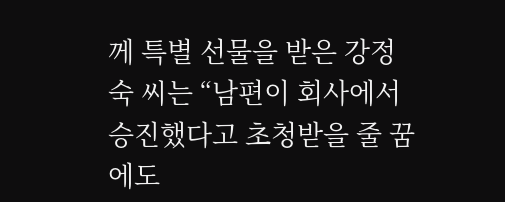께 특별 선물을 받은 강정숙 씨는 “남편이 회사에서 승진했다고 초청받을 줄 꿈에도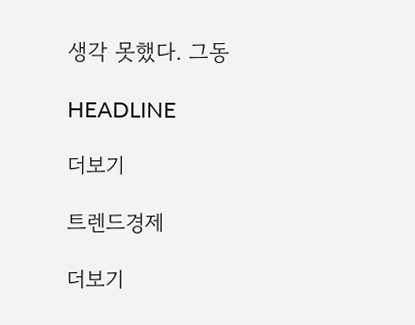생각 못했다. 그동

HEADLINE

더보기

트렌드경제

더보기